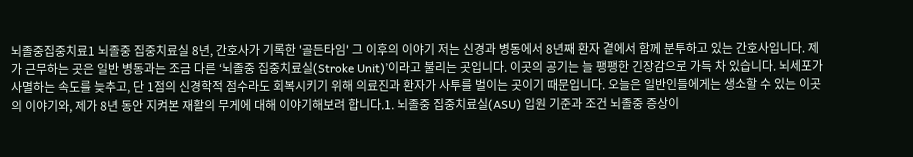뇌졸중집중치료1 뇌졸중 집중치료실 8년, 간호사가 기록한 '골든타임' 그 이후의 이야기 저는 신경과 병동에서 8년째 환자 곁에서 함께 분투하고 있는 간호사입니다. 제가 근무하는 곳은 일반 병동과는 조금 다른 ‘뇌졸중 집중치료실(Stroke Unit)’이라고 불리는 곳입니다. 이곳의 공기는 늘 팽팽한 긴장감으로 가득 차 있습니다. 뇌세포가 사멸하는 속도를 늦추고, 단 1점의 신경학적 점수라도 회복시키기 위해 의료진과 환자가 사투를 벌이는 곳이기 때문입니다. 오늘은 일반인들에게는 생소할 수 있는 이곳의 이야기와, 제가 8년 동안 지켜본 재활의 무게에 대해 이야기해보려 합니다.1. 뇌졸중 집중치료실(ASU) 입원 기준과 조건 뇌졸중 증상이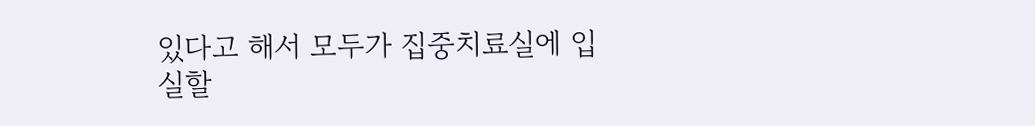있다고 해서 모두가 집중치료실에 입실할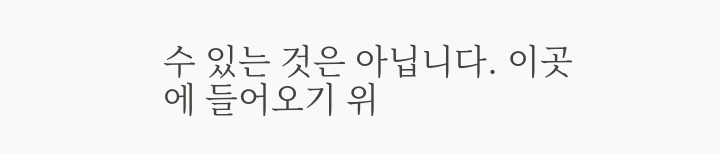수 있는 것은 아닙니다. 이곳에 들어오기 위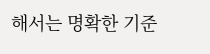해서는 명확한 기준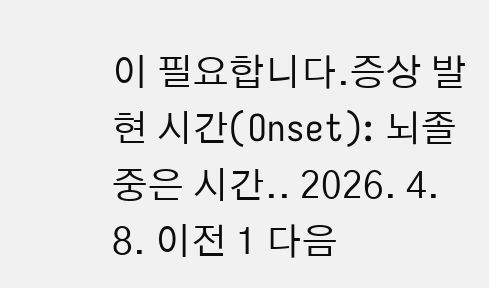이 필요합니다.증상 발현 시간(Onset): 뇌졸중은 시간.. 2026. 4. 8. 이전 1 다음